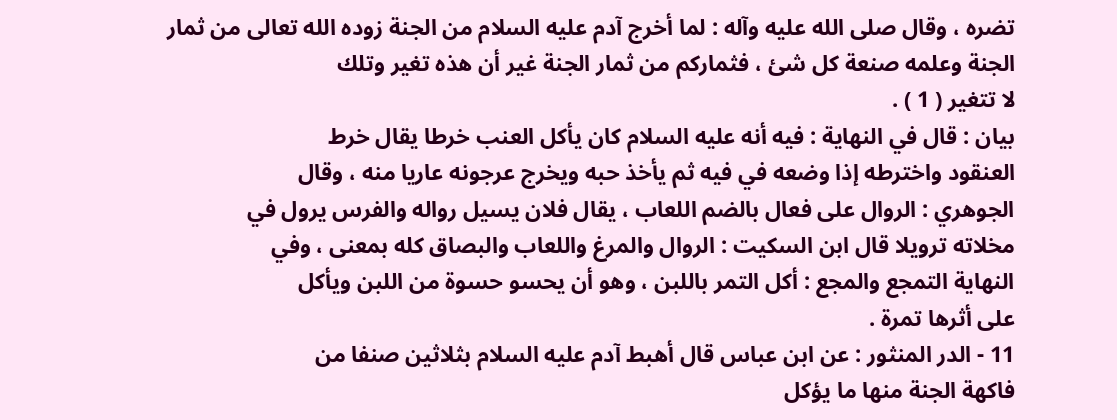تضره ، وقال صلى الله عليه وآله : لما أخرج آدم عليه السلام من الجنة زوده الله تعالى من ثمار
الجنة وعلمه صنعة كل شئ ، فثماركم من ثمار الجنة غير أن هذه تغير وتلك
لا تتغير ( 1 ) .
بيان : قال في النهاية : فيه أنه عليه السلام كان يأكل العنب خرطا يقال خرط
العنقود واخترطه إذا وضعه في فيه ثم يأخذ حبه ويخرج عرجونه عاريا منه ، وقال
الجوهري : الروال على فعال بالضم اللعاب ، يقال فلان يسيل رواله والفرس يرول في
مخلاته ترويلا قال ابن السكيت : الروال والمرغ واللعاب والبصاق كله بمعنى ، وفي
النهاية التمجع والمجع : أكل التمر باللبن ، وهو أن يحسو حسوة من اللبن ويأكل
على أثرها تمرة .
11 - الدر المنثور : عن ابن عباس قال أهبط آدم عليه السلام بثلاثين صنفا من
فاكهة الجنة منها ما يؤكل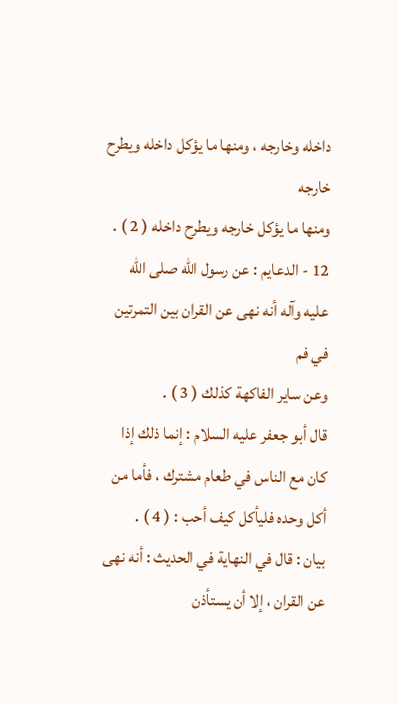داخله وخارجه ، ومنها ما يؤكل داخله ويطرح خارجه
ومنها ما يؤكل خارجه ويطرح داخله ( 2 ) .
12 - الدعايم : عن رسول الله صلى الله عليه وآله أنه نهى عن القران بين التمرتين في فم
وعن ساير الفاكهة كذلك ( 3 ) .
قال أبو جعفر عليه السلام : إنما ذلك إذا كان مع الناس في طعام مشترك ، فأما من
أكل وحده فليأكل كيف أحب : ( 4 ) .
بيان : قال في النهاية في الحديث : أنه نهى عن القران ، إلا أن يستأذن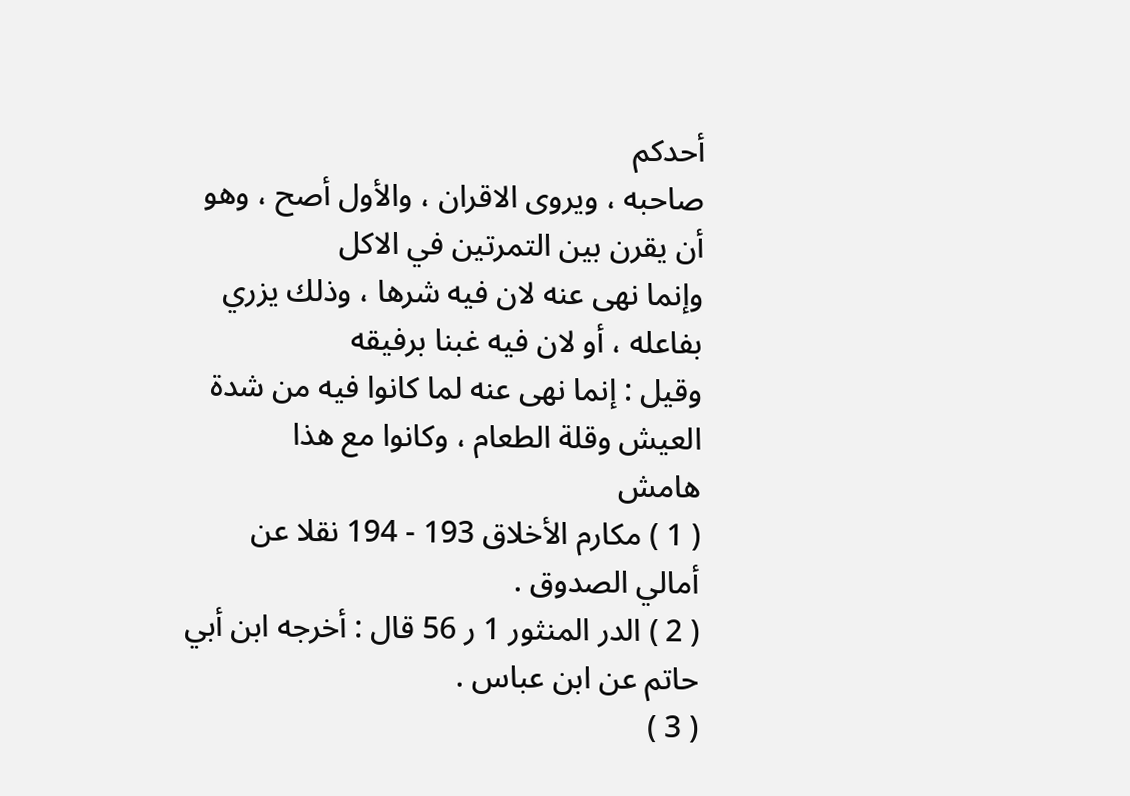أحدكم
صاحبه ، ويروى الاقران ، والأول أصح ، وهو أن يقرن بين التمرتين في الاكل
وإنما نهى عنه لان فيه شرها ، وذلك يزري بفاعله ، أو لان فيه غبنا برفيقه
وقيل : إنما نهى عنه لما كانوا فيه من شدة العيش وقلة الطعام ، وكانوا مع هذا
هامش
( 1 ) مكارم الأخلاق 193 - 194 نقلا عن أمالي الصدوق .
( 2 ) الدر المنثور 1 ر 56 قال : أخرجه ابن أبي حاتم عن ابن عباس .
( 3 )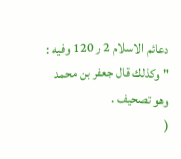دعائم الاسلام 2 ر 120 وفيه : " وكذلك قال جعفر بن محمد وهو تصحيف .
(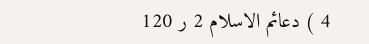4 ) دعائم الاسلام 2 ر 120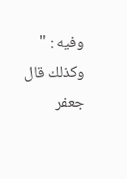وفيه : " وكذلك قال جعفر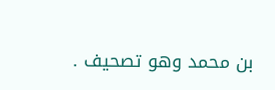بن محمد وهو تصحيف .